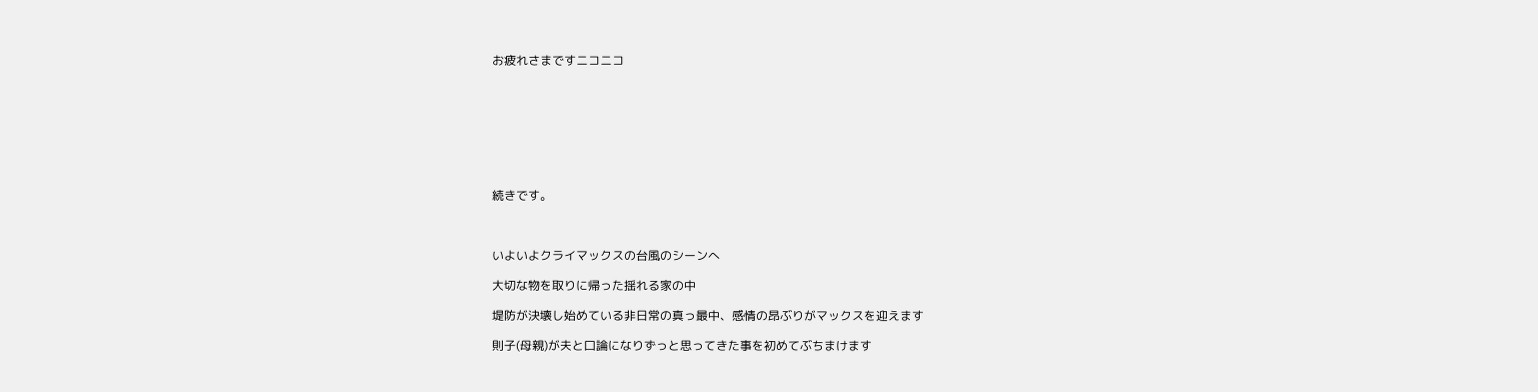お疲れさまですニコニコ








続きです。



いよいよクライマックスの台風のシーンへ

大切な物を取りに帰った揺れる家の中

堤防が決壊し始めている非日常の真っ最中、感情の昂ぶりがマックスを迎えます

則子(母親)が夫と口論になりずっと思ってきた事を初めてぶちまけます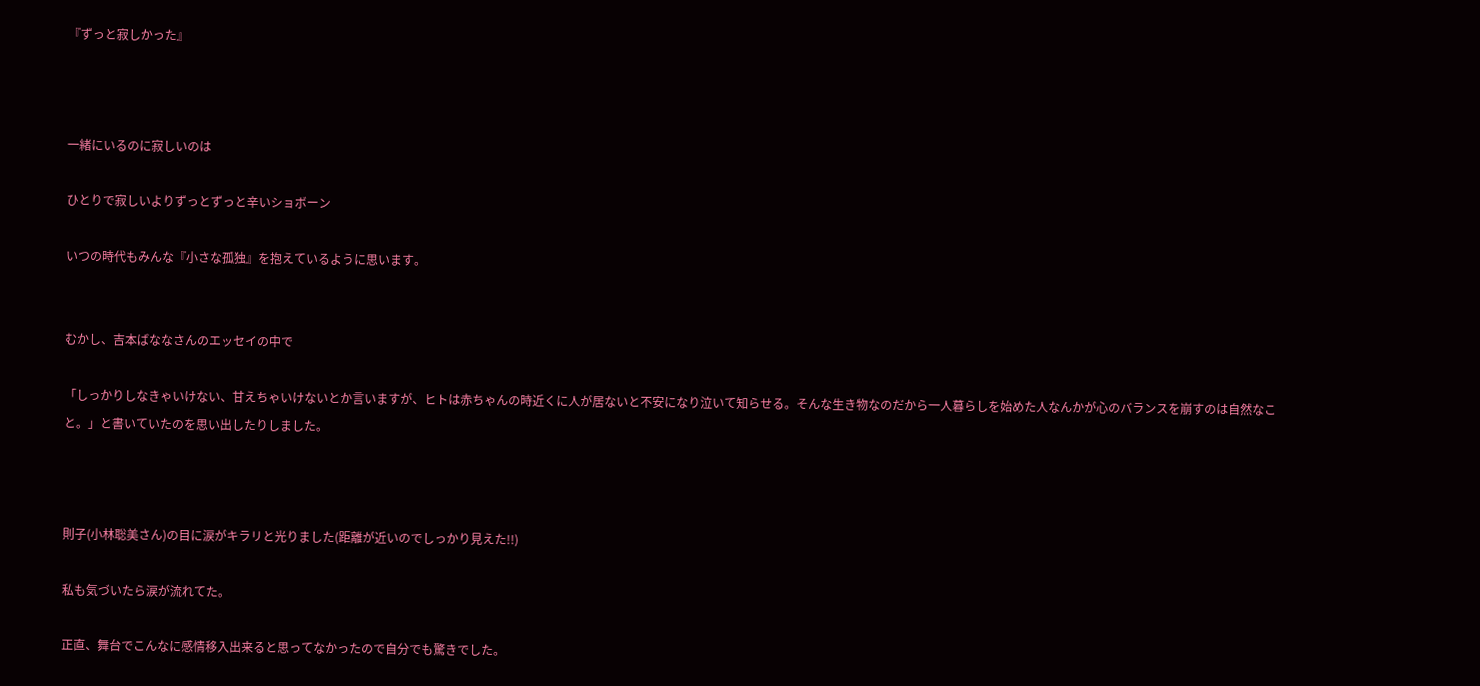『ずっと寂しかった』



一緒にいるのに寂しいのは

ひとりで寂しいよりずっとずっと辛いショボーン

いつの時代もみんな『小さな孤独』を抱えているように思います。


むかし、吉本ばななさんのエッセイの中で

「しっかりしなきゃいけない、甘えちゃいけないとか言いますが、ヒトは赤ちゃんの時近くに人が居ないと不安になり泣いて知らせる。そんな生き物なのだから一人暮らしを始めた人なんかが心のバランスを崩すのは自然なこと。」と書いていたのを思い出したりしました。



則子(小林聡美さん)の目に涙がキラリと光りました(距離が近いのでしっかり見えた!!)

私も気づいたら涙が流れてた。

正直、舞台でこんなに感情移入出来ると思ってなかったので自分でも驚きでした。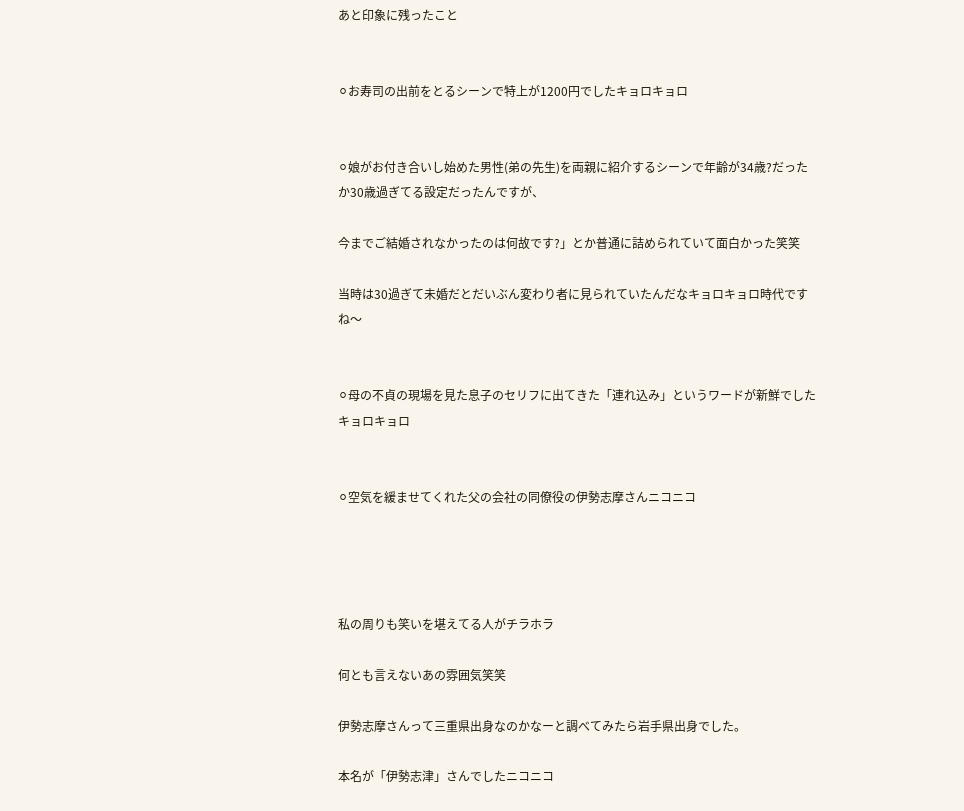あと印象に残ったこと


⚪お寿司の出前をとるシーンで特上が1200円でしたキョロキョロ


⚪娘がお付き合いし始めた男性(弟の先生)を両親に紹介するシーンで年齢が34歳?だったか30歳過ぎてる設定だったんですが、

今までご結婚されなかったのは何故です?」とか普通に詰められていて面白かった笑笑

当時は30過ぎて未婚だとだいぶん変わり者に見られていたんだなキョロキョロ時代ですね〜


⚪母の不貞の現場を見た息子のセリフに出てきた「連れ込み」というワードが新鮮でしたキョロキョロ


⚪空気を緩ませてくれた父の会社の同僚役の伊勢志摩さんニコニコ




私の周りも笑いを堪えてる人がチラホラ

何とも言えないあの雰囲気笑笑

伊勢志摩さんって三重県出身なのかなーと調べてみたら岩手県出身でした。

本名が「伊勢志津」さんでしたニコニコ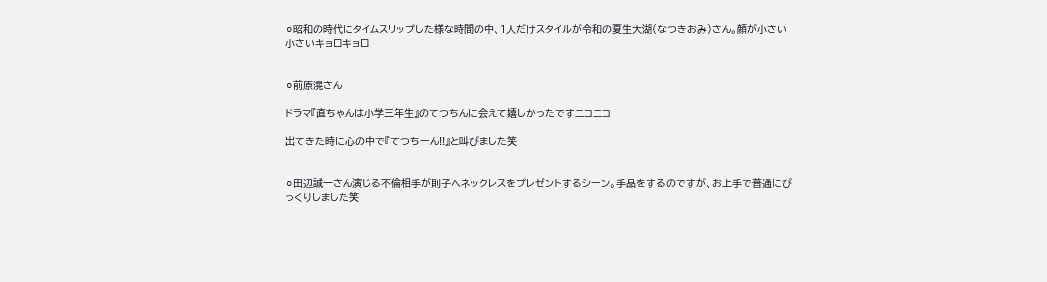⚪昭和の時代にタイムスリップした様な時間の中、1人だけスタイルが令和の夏生大湖(なつきおみ)さん。顔が小さい小さいキョロキョロ


⚪前原滉さん

ドラマ『直ちゃんは小学三年生』のてつちんに会えて嬉しかったですニコニコ

出てきた時に心の中で『てつちーん!!』と叫びました笑


⚪田辺誠一さん演じる不倫相手が則子へネックレスをプレゼントするシーン。手品をするのですが、お上手で普通にびっくりしました笑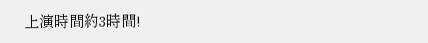上演時間約3時間!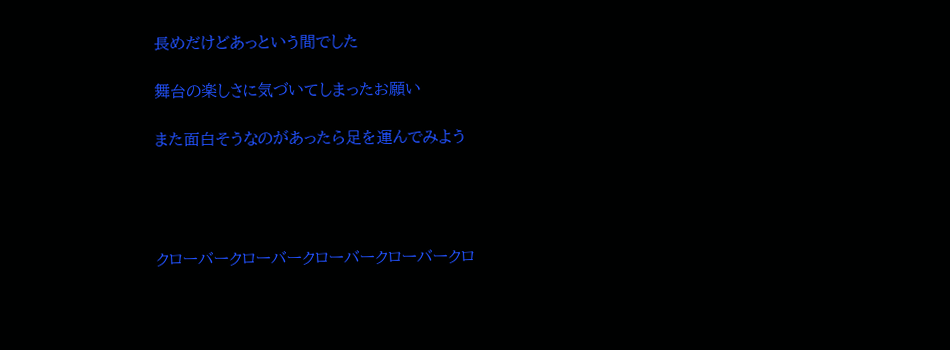長めだけどあっという間でした

舞台の楽しさに気づいてしまったお願い

また面白そうなのがあったら足を運んでみよう




クローバークローバークローバークローバークロ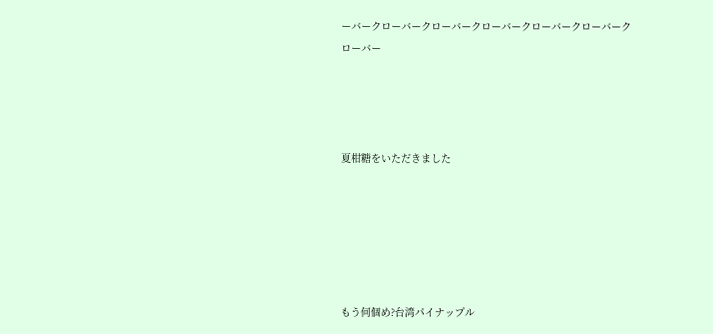ーバークローバークローバークローバークローバークローバークローバー




夏柑糖をいただきました






もう何個め?台湾パイナップル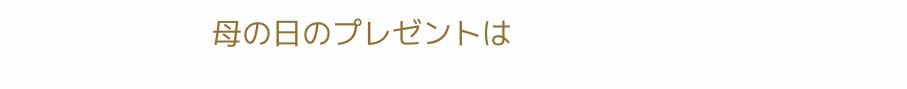母の日のプレゼントは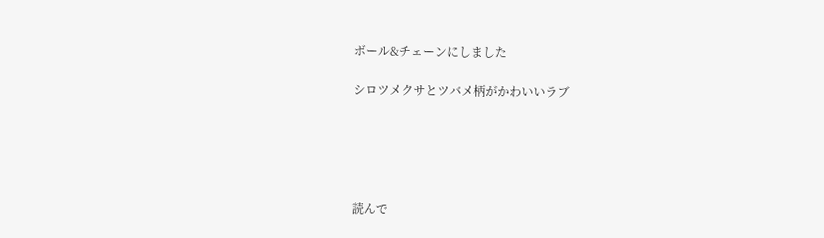ボール&チェーンにしました

シロツメクサとツバメ柄がかわいいラブ





読んで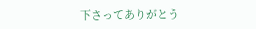下さってありがとう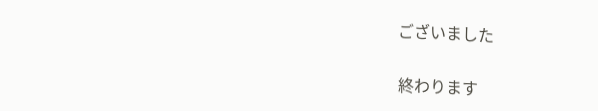ございました

終わります